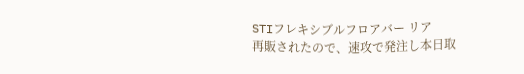STIフレキシブルフロアバー リア
再販されたので、速攻で発注し本日取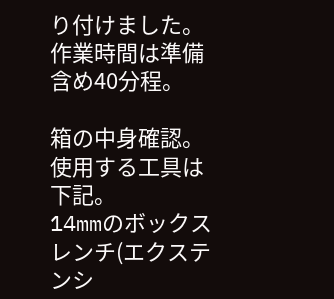り付けました。
作業時間は準備含め40分程。

箱の中身確認。
使用する工具は下記。
14mmのボックスレンチ(エクステンシ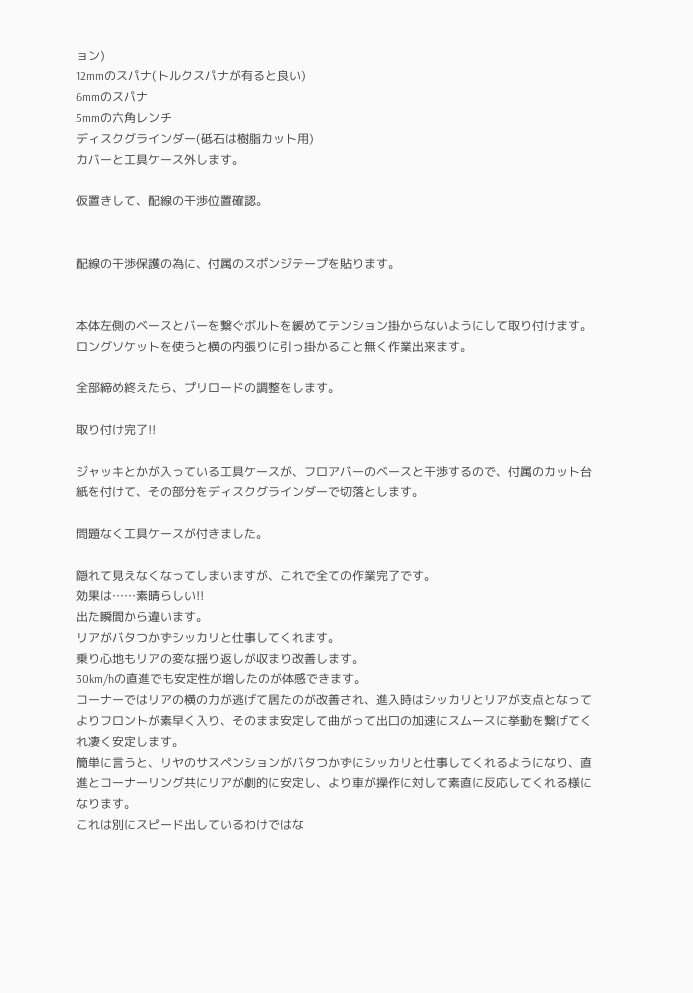ョン)
12mmのスパナ(トルクスパナが有ると良い)
6mmのスパナ
5mmの六角レンチ
ディスクグラインダー(砥石は樹脂カット用)
カバーと工具ケース外します。

仮置きして、配線の干渉位置確認。


配線の干渉保護の為に、付属のスポンジテープを貼ります。


本体左側のベースとバーを繋ぐボルトを緩めてテンション掛からないようにして取り付けます。
ロングソケットを使うと横の内張りに引っ掛かること無く作業出来ます。

全部締め終えたら、プリロードの調整をします。

取り付け完了!!

ジャッキとかが入っている工具ケースが、フロアバーのベースと干渉するので、付属のカット台紙を付けて、その部分をディスクグラインダーで切落とします。

問題なく工具ケースが付きました。

隠れて見えなくなってしまいますが、これで全ての作業完了です。
効果は……素晴らしい!!
出た瞬間から違います。
リアがバタつかずシッカリと仕事してくれます。
乗り心地もリアの変な揺り返しが収まり改善します。
30km/hの直進でも安定性が増したのが体感できます。
コーナーではリアの横の力が逃げて居たのが改善され、進入時はシッカリとリアが支点となってよりフロントが素早く入り、そのまま安定して曲がって出口の加速にスムースに挙動を繋げてくれ凄く安定します。
簡単に言うと、リヤのサスペンションがバタつかずにシッカリと仕事してくれるようになり、直進とコーナーリング共にリアが劇的に安定し、より車が操作に対して素直に反応してくれる様になります。
これは別にスピード出しているわけではな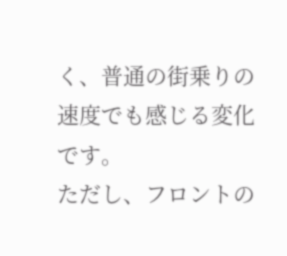く、普通の街乗りの速度でも感じる変化です。
ただし、フロントの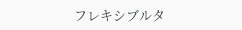フレキシブルタ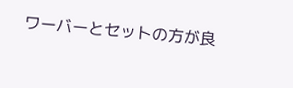ワーバーとセットの方が良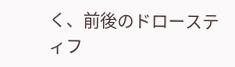く、前後のドロースティフ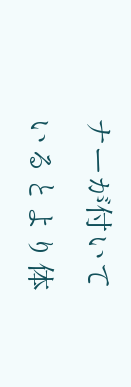ナーが付いているとより体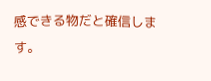感できる物だと確信します。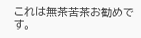これは無茶苦茶お勧めです。